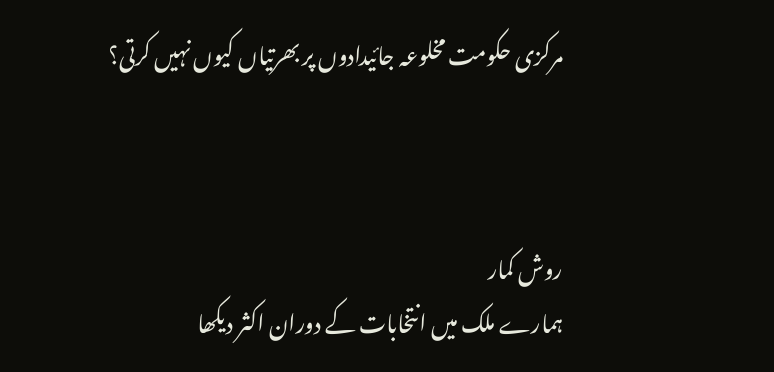مرکزی حکومت مخلوعہ جائیدادوں پر بھرتیاں کیوں نہیں کرتی؟



روش کمار
ہمارے ملک میں انتخابات کے دوران اکثر دیکھا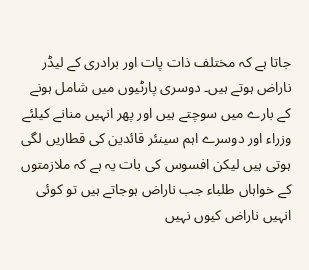جاتا ہے کہ مختلف ذات پات اور برادری کے لیڈر ناراض ہوتے ہیں۔ دوسری پارٹیوں میں شامل ہونے کے بارے میں سوچتے ہیں اور پھر انہیں منانے کیلئے وزراء اور دوسرے اہم سینئر قائدین کی قطاریں لگی ہوتی ہیں لیکن افسوس کی بات یہ ہے کہ ملازمتوں کے خواہاں طلباء جب ناراض ہوجاتے ہیں تو کوئی انہیں ناراض کیوں نہیں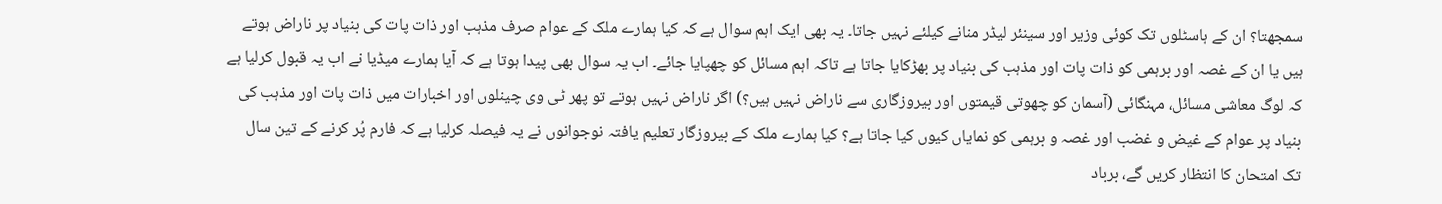سمجھتا؟ ان کے ہاسٹلوں تک کوئی وزیر اور سینئر لیڈر منانے کیلئے نہیں جاتا۔ یہ بھی ایک اہم سوال ہے کہ کیا ہمارے ملک کے عوام صرف مذہب اور ذات پات کی بنیاد پر ناراض ہوتے ہیں یا ان کے غصہ اور برہمی کو ذات پات اور مذہب کی بنیاد پر بھڑکایا جاتا ہے تاکہ اہم مسائل کو چھپایا جائے۔ اب یہ سوال بھی پیدا ہوتا ہے کہ آیا ہمارے میڈیا نے اب یہ قبول کرلیا ہے کہ لوگ معاشی مسائل، مہنگائی (آسمان کو چھوتی قیمتوں اور بیروزگاری سے ناراض نہیں ہیں؟) اگر ناراض نہیں ہوتے تو پھر ٹی وی چینلوں اور اخبارات میں ذات پات اور مذہب کی بنیاد پر عوام کے غیض و غضب اور غصہ و برہمی کو نمایاں کیوں کیا جاتا ہے؟ کیا ہمارے ملک کے بیروزگار تعلیم یافتہ نوجوانوں نے یہ فیصلہ کرلیا ہے کہ فارم پُر کرنے کے تین سال تک امتحان کا انتظار کریں گے، برباد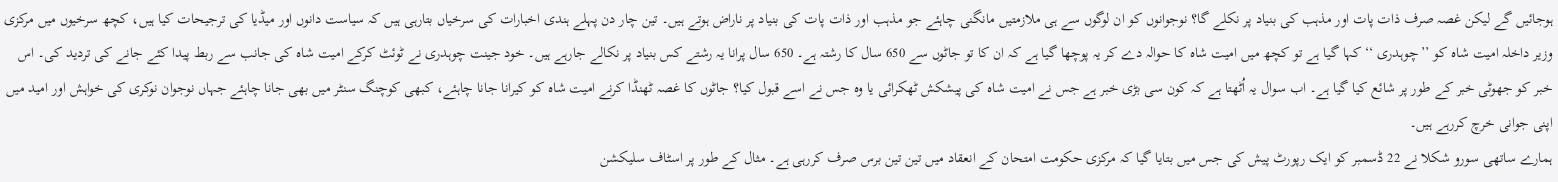ہوجائیں گے لیکن غصہ صرف ذات پات اور مذہب کی بنیاد پر نکلے گا؟ نوجوانوں کو ان لوگوں سے ہی ملازمتیں مانگنی چاہئے جو مذہب اور ذات پات کی بنیاد پر ناراض ہوتے ہیں۔ تین چار دن پہلے ہندی اخبارات کی سرخیاں بتارہی ہیں کہ سیاست دانوں اور میڈیا کی ترجیحات کیا ہیں، کچھ سرخیوں میں مرکزی وزیر داخلہ امیت شاہ کو ’’چوہدری ‘‘ کہا گیا ہے تو کچھ میں امیت شاہ کا حوالہ دے کر یہ پوچھا گیا ہے کہ ان کا تو جاٹوں سے 650 سال کا رشتہ ہے۔ 650 سال پرانا یہ رشتے کس بنیاد پر نکالے جارہے ہیں۔ خود جینت چوہدری نے ٹوئٹ کرکے امیت شاہ کی جانب سے ربط پیدا کئے جانے کی تردید کی۔ اس خبر کو جھوٹی خبر کے طور پر شائع کیا گیا ہے۔ اب سوال یہ اُٹھتا ہے کہ کون سی بڑی خبر ہے جس نے امیت شاہ کی پیشکش ٹھکرائی یا وہ جس نے اسے قبول کیا؟ جاٹوں کا غصہ ٹھنڈا کرنے امیت شاہ کو کیرانا جانا چاہئے، کبھی کوچنگ سنٹر میں بھی جانا چاہئے جہاں نوجوان نوکری کی خواہش اور امید میں اپنی جوانی خرچ کررہے ہیں۔
ہمارے ساتھی سورو شکلا نے 22 ڈسمبر کو ایک رپورٹ پیش کی جس میں بتایا گیا کہ مرکزی حکومت امتحان کے انعقاد میں تین تین برس صرف کررہی ہے۔ مثال کے طور پر اسٹاف سلیکشن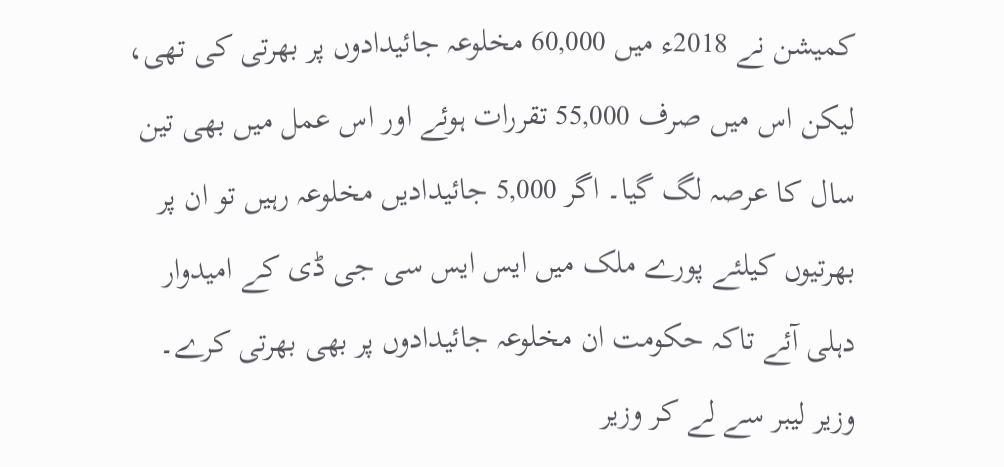کمیشن نے 2018ء میں 60,000 مخلوعہ جائیدادوں پر بھرتی کی تھی، لیکن اس میں صرف 55,000 تقررات ہوئے اور اس عمل میں بھی تین سال کا عرصہ لگ گیا۔ اگر 5,000 جائیدادیں مخلوعہ رہیں تو ان پر بھرتیوں کیلئے پورے ملک میں ایس ایس سی جی ڈی کے امیدوار دہلی آئے تاکہ حکومت ان مخلوعہ جائیدادوں پر بھی بھرتی کرے۔ وزیر لیبر سے لے کر وزیر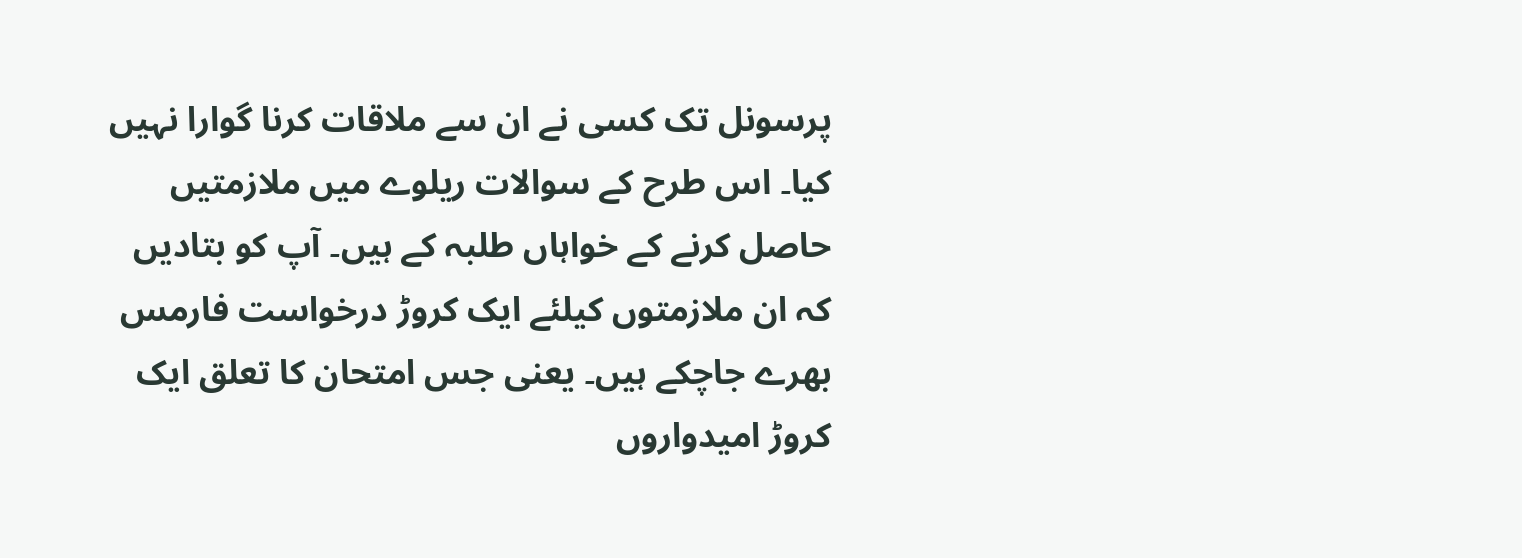پرسونل تک کسی نے ان سے ملاقات کرنا گوارا نہیں کیا۔ اس طرح کے سوالات ریلوے میں ملازمتیں حاصل کرنے کے خواہاں طلبہ کے ہیں۔ آپ کو بتادیں کہ ان ملازمتوں کیلئے ایک کروڑ درخواست فارمس بھرے جاچکے ہیں۔ یعنی جس امتحان کا تعلق ایک کروڑ امیدواروں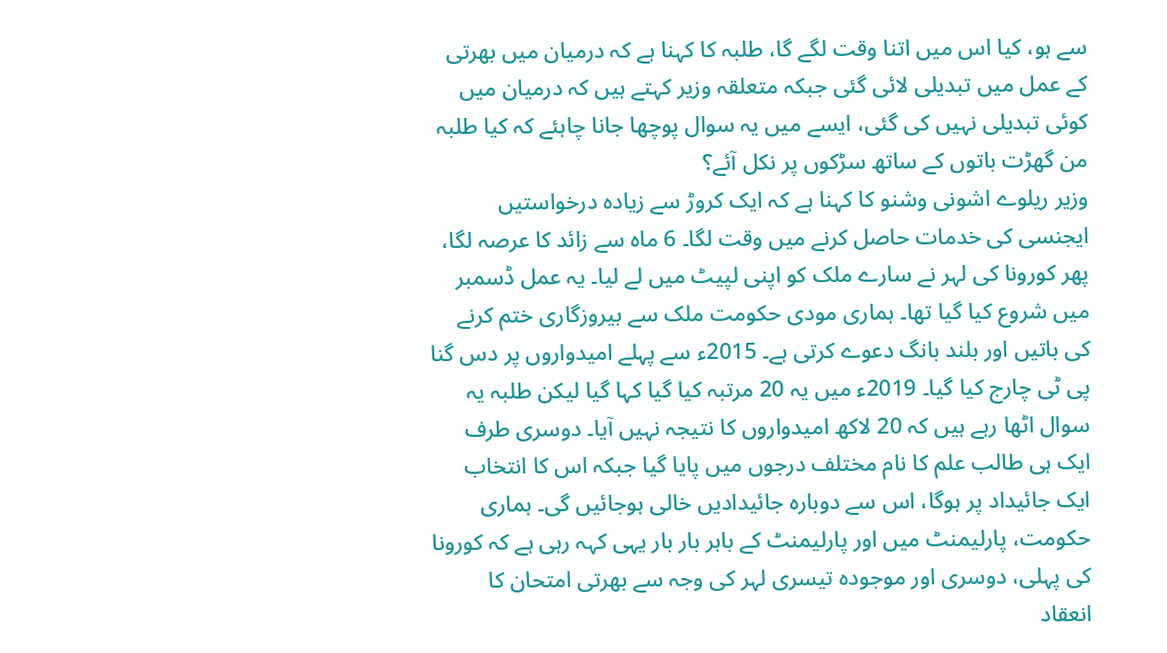سے ہو، کیا اس میں اتنا وقت لگے گا، طلبہ کا کہنا ہے کہ درمیان میں بھرتی کے عمل میں تبدیلی لائی گئی جبکہ متعلقہ وزیر کہتے ہیں کہ درمیان میں کوئی تبدیلی نہیں کی گئی، ایسے میں یہ سوال پوچھا جانا چاہئے کہ کیا طلبہ من گھڑت باتوں کے ساتھ سڑکوں پر نکل آئے؟
وزیر ریلوے اشونی وشنو کا کہنا ہے کہ ایک کروڑ سے زیادہ درخواستیں ایجنسی کی خدمات حاصل کرنے میں وقت لگا۔ 6 ماہ سے زائد کا عرصہ لگا، پھر کورونا کی لہر نے سارے ملک کو اپنی لپیٹ میں لے لیا۔ یہ عمل ڈسمبر میں شروع کیا گیا تھا۔ ہماری مودی حکومت ملک سے بیروزگاری ختم کرنے کی باتیں اور بلند بانگ دعوے کرتی ہے۔ 2015ء سے پہلے امیدواروں پر دس گنا پی ٹی چارج کیا گیا۔ 2019ء میں یہ 20 مرتبہ کیا گیا کہا گیا لیکن طلبہ یہ سوال اٹھا رہے ہیں کہ 20 لاکھ امیدواروں کا نتیجہ نہیں آیا۔ دوسری طرف ایک ہی طالب علم کا نام مختلف درجوں میں پایا گیا جبکہ اس کا انتخاب ایک جائیداد پر ہوگا، اس سے دوبارہ جائیدادیں خالی ہوجائیں گی۔ ہماری حکومت، پارلیمنٹ میں اور پارلیمنٹ کے باہر بار بار یہی کہہ رہی ہے کہ کورونا کی پہلی، دوسری اور موجودہ تیسری لہر کی وجہ سے بھرتی امتحان کا انعقاد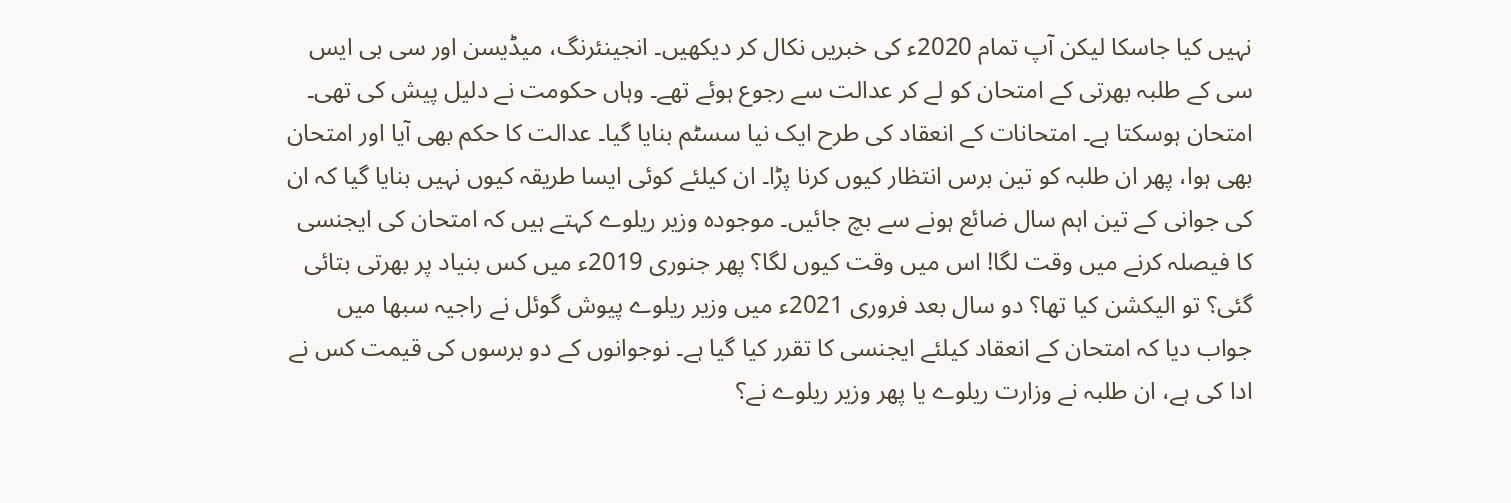نہیں کیا جاسکا لیکن آپ تمام 2020ء کی خبریں نکال کر دیکھیں۔ انجینئرنگ، میڈیسن اور سی بی ایس سی کے طلبہ بھرتی کے امتحان کو لے کر عدالت سے رجوع ہوئے تھے۔ وہاں حکومت نے دلیل پیش کی تھی۔ امتحان ہوسکتا ہے۔ امتحانات کے انعقاد کی طرح ایک نیا سسٹم بنایا گیا۔ عدالت کا حکم بھی آیا اور امتحان بھی ہوا، پھر ان طلبہ کو تین برس انتظار کیوں کرنا پڑا۔ ان کیلئے کوئی ایسا طریقہ کیوں نہیں بنایا گیا کہ ان کی جوانی کے تین اہم سال ضائع ہونے سے بچ جائیں۔ موجودہ وزیر ریلوے کہتے ہیں کہ امتحان کی ایجنسی کا فیصلہ کرنے میں وقت لگا! اس میں وقت کیوں لگا؟ پھر جنوری 2019ء میں کس بنیاد پر بھرتی بتائی گئی؟ تو الیکشن کیا تھا؟ دو سال بعد فروری 2021ء میں وزیر ریلوے پیوش گوئل نے راجیہ سبھا میں جواب دیا کہ امتحان کے انعقاد کیلئے ایجنسی کا تقرر کیا گیا ہے۔ نوجوانوں کے دو برسوں کی قیمت کس نے ادا کی ہے، ان طلبہ نے وزارت ریلوے یا پھر وزیر ریلوے نے؟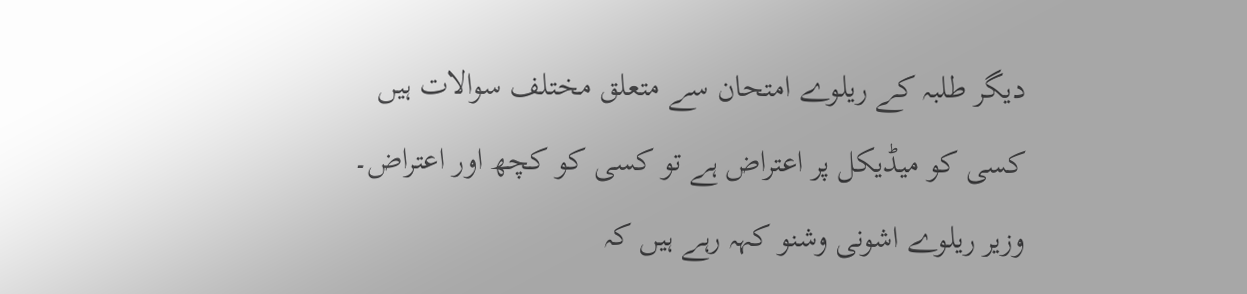دیگر طلبہ کے ریلوے امتحان سے متعلق مختلف سوالات ہیں کسی کو میڈیکل پر اعتراض ہے تو کسی کو کچھ اور اعتراض۔
وزیر ریلوے اشونی وشنو کہہ رہے ہیں کہ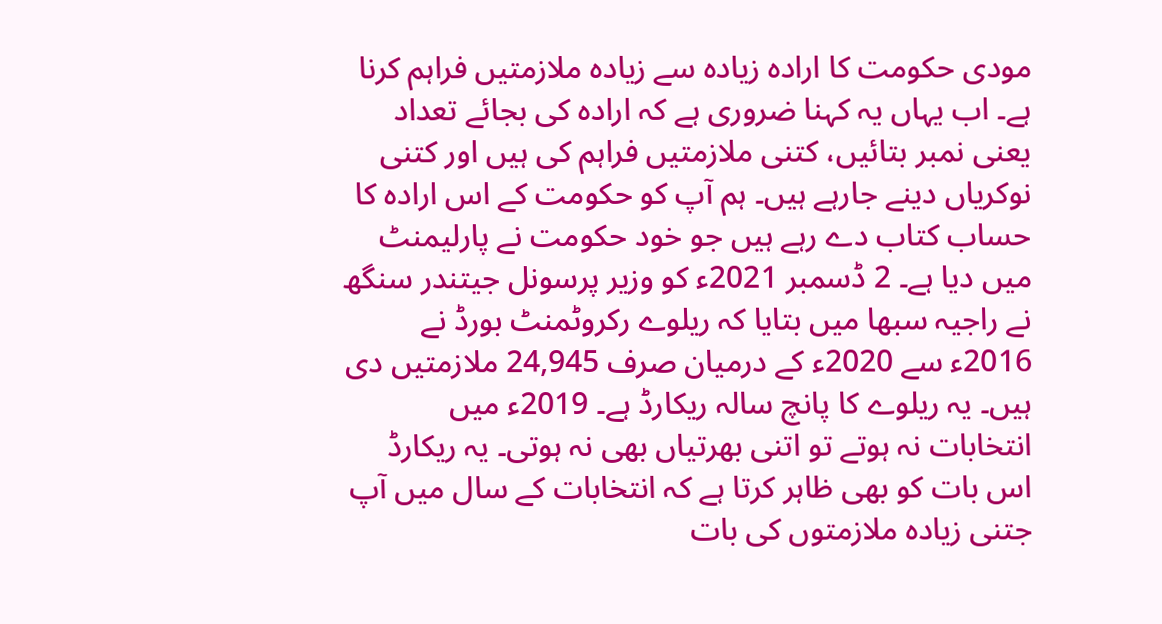مودی حکومت کا ارادہ زیادہ سے زیادہ ملازمتیں فراہم کرنا ہے۔ اب یہاں یہ کہنا ضروری ہے کہ ارادہ کی بجائے تعداد یعنی نمبر بتائیں، کتنی ملازمتیں فراہم کی ہیں اور کتنی نوکریاں دینے جارہے ہیں۔ ہم آپ کو حکومت کے اس ارادہ کا حساب کتاب دے رہے ہیں جو خود حکومت نے پارلیمنٹ میں دیا ہے۔ 2 ڈسمبر 2021ء کو وزیر پرسونل جیتندر سنگھ نے راجیہ سبھا میں بتایا کہ ریلوے رکروٹمنٹ بورڈ نے 2016ء سے 2020ء کے درمیان صرف 24,945 ملازمتیں دی ہیں۔ یہ ریلوے کا پانچ سالہ ریکارڈ ہے۔ 2019ء میں انتخابات نہ ہوتے تو اتنی بھرتیاں بھی نہ ہوتی۔ یہ ریکارڈ اس بات کو بھی ظاہر کرتا ہے کہ انتخابات کے سال میں آپ جتنی زیادہ ملازمتوں کی بات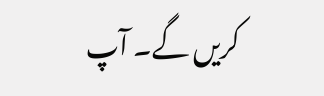کریں گے۔ آپ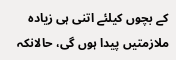کے بچوں کیلئے اتنی ہی زیادہ ملازمتیں پیدا ہوں گی، حالانکہ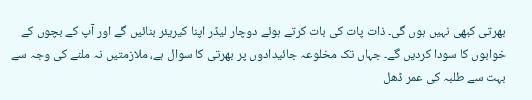بھرتی کبھی نہیں ہوں گی۔ ذات پات کی بات کرتے ہوئے دوچار لیڈر اپنا کیریئر بنائیں گے اور آپ کے بچوں کے خوابوں کا سودا کردیں گے۔ جہاں تک مخلوعہ جائیدادوں پر بھرتی کا سوال ہے، ملازمتیں نہ ملنے کی وجہ سے بہت سے طلبہ کی عمر ڈھل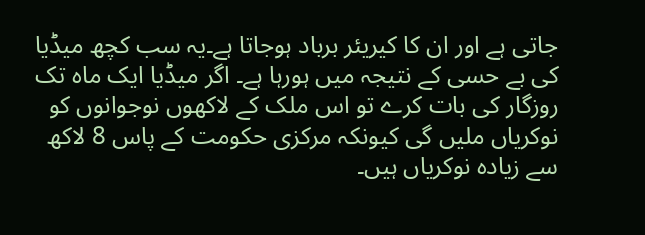جاتی ہے اور ان کا کیریئر برباد ہوجاتا ہے۔یہ سب کچھ میڈیا کی بے حسی کے نتیجہ میں ہورہا ہے۔ اگر میڈیا ایک ماہ تک روزگار کی بات کرے تو اس ملک کے لاکھوں نوجوانوں کو نوکریاں ملیں گی کیونکہ مرکزی حکومت کے پاس 8 لاکھ سے زیادہ نوکریاں ہیں۔